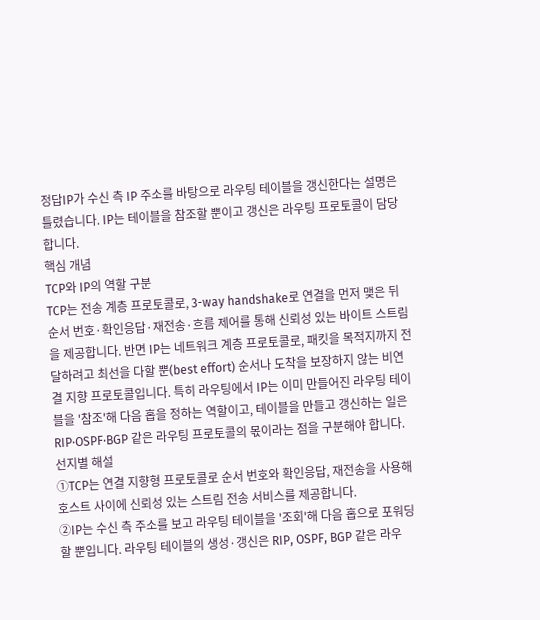정답IP가 수신 측 IP 주소를 바탕으로 라우팅 테이블을 갱신한다는 설명은 틀렸습니다. IP는 테이블을 참조할 뿐이고 갱신은 라우팅 프로토콜이 담당합니다.
핵심 개념
TCP와 IP의 역할 구분
TCP는 전송 계층 프로토콜로, 3-way handshake로 연결을 먼저 맺은 뒤 순서 번호·확인응답·재전송·흐름 제어를 통해 신뢰성 있는 바이트 스트림을 제공합니다. 반면 IP는 네트워크 계층 프로토콜로, 패킷을 목적지까지 전달하려고 최선을 다할 뿐(best effort) 순서나 도착을 보장하지 않는 비연결 지향 프로토콜입니다. 특히 라우팅에서 IP는 이미 만들어진 라우팅 테이블을 '참조'해 다음 홉을 정하는 역할이고, 테이블을 만들고 갱신하는 일은 RIP·OSPF·BGP 같은 라우팅 프로토콜의 몫이라는 점을 구분해야 합니다.
선지별 해설
①TCP는 연결 지향형 프로토콜로 순서 번호와 확인응답, 재전송을 사용해 호스트 사이에 신뢰성 있는 스트림 전송 서비스를 제공합니다.
②IP는 수신 측 주소를 보고 라우팅 테이블을 '조회'해 다음 홉으로 포워딩할 뿐입니다. 라우팅 테이블의 생성·갱신은 RIP, OSPF, BGP 같은 라우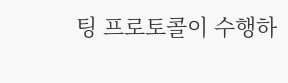팅 프로토콜이 수행하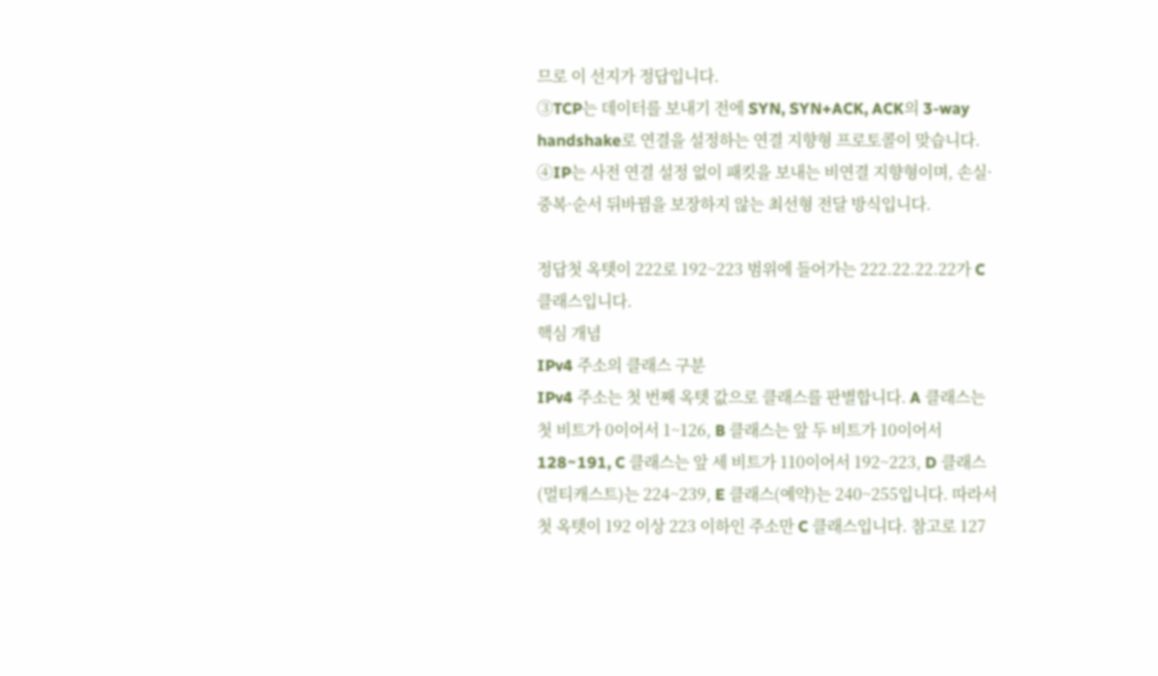므로 이 선지가 정답입니다.
③TCP는 데이터를 보내기 전에 SYN, SYN+ACK, ACK의 3-way handshake로 연결을 설정하는 연결 지향형 프로토콜이 맞습니다.
④IP는 사전 연결 설정 없이 패킷을 보내는 비연결 지향형이며, 손실·중복·순서 뒤바뀜을 보장하지 않는 최선형 전달 방식입니다.

정답첫 옥텟이 222로 192~223 범위에 들어가는 222.22.22.22가 C 클래스입니다.
핵심 개념
IPv4 주소의 클래스 구분
IPv4 주소는 첫 번째 옥텟 값으로 클래스를 판별합니다. A 클래스는 첫 비트가 0이어서 1~126, B 클래스는 앞 두 비트가 10이어서 128~191, C 클래스는 앞 세 비트가 110이어서 192~223, D 클래스(멀티캐스트)는 224~239, E 클래스(예약)는 240~255입니다. 따라서 첫 옥텟이 192 이상 223 이하인 주소만 C 클래스입니다. 참고로 127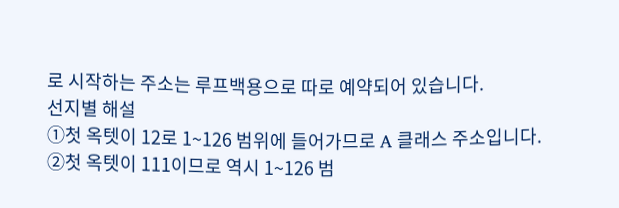로 시작하는 주소는 루프백용으로 따로 예약되어 있습니다.
선지별 해설
①첫 옥텟이 12로 1~126 범위에 들어가므로 A 클래스 주소입니다.
②첫 옥텟이 111이므로 역시 1~126 범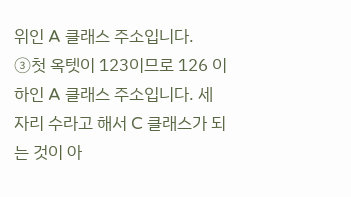위인 A 클래스 주소입니다.
③첫 옥텟이 123이므로 126 이하인 A 클래스 주소입니다. 세 자리 수라고 해서 C 클래스가 되는 것이 아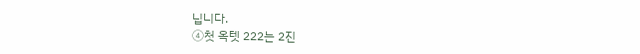닙니다.
④첫 옥텟 222는 2진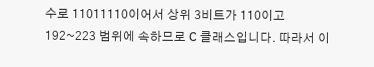수로 11011110이어서 상위 3비트가 110이고 192~223 범위에 속하므로 C 클래스입니다. 따라서 이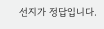선지가 정답입니다.